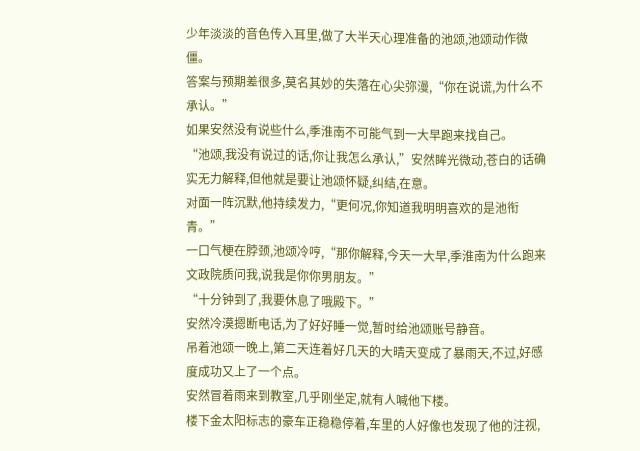少年淡淡的音色传入耳里,做了大半天心理准备的池颂,池颂动作微僵。
答案与预期差很多,莫名其妙的失落在心尖弥漫,“你在说谎,为什么不承认。”
如果安然没有说些什么,季淮南不可能气到一大早跑来找自己。
“池颂,我没有说过的话,你让我怎么承认,”安然眸光微动,苍白的话确实无力解释,但他就是要让池颂怀疑,纠结,在意。
对面一阵沉默,他持续发力,“更何况,你知道我明明喜欢的是池衔青。”
一口气梗在脖颈,池颂冷哼,“那你解释,今天一大早,季淮南为什么跑来文政院质问我,说我是你你男朋友。”
“十分钟到了,我要休息了哦殿下。”
安然冷漠摁断电话,为了好好睡一觉,暂时给池颂账号静音。
吊着池颂一晚上,第二天连着好几天的大晴天变成了暴雨天,不过,好感度成功又上了一个点。
安然冒着雨来到教室,几乎刚坐定,就有人喊他下楼。
楼下金太阳标志的豪车正稳稳停着,车里的人好像也发现了他的注视,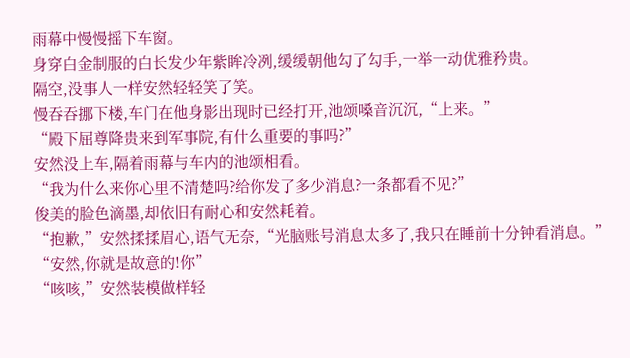雨幕中慢慢摇下车窗。
身穿白金制服的白长发少年紫眸冷冽,缓缓朝他勾了勾手,一举一动优雅矜贵。
隔空,没事人一样安然轻轻笑了笑。
慢吞吞挪下楼,车门在他身影出现时已经打开,池颂嗓音沉沉,“上来。”
“殿下屈尊降贵来到军事院,有什么重要的事吗?”
安然没上车,隔着雨幕与车内的池颂相看。
“我为什么来你心里不清楚吗?给你发了多少消息?一条都看不见?”
俊美的脸色滴墨,却依旧有耐心和安然耗着。
“抱歉,”安然揉揉眉心,语气无奈,“光脑账号消息太多了,我只在睡前十分钟看消息。”
“安然,你就是故意的!你”
“咳咳,”安然装模做样轻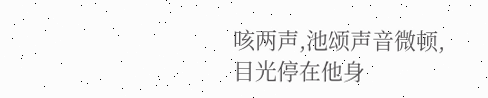咳两声,池颂声音微顿,目光停在他身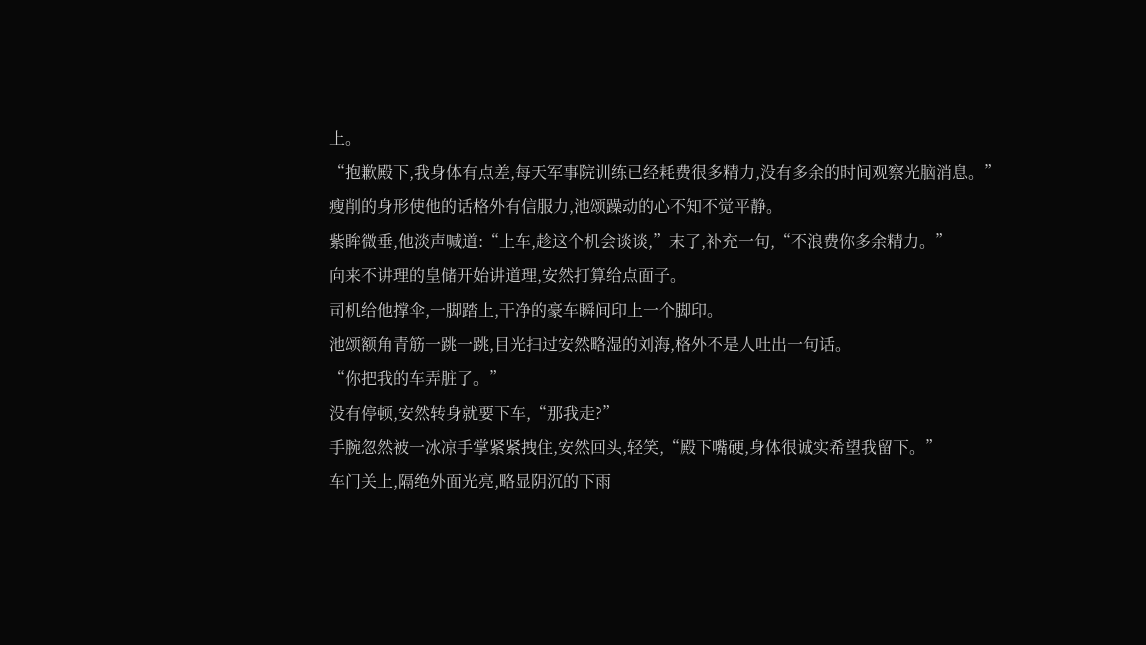上。
“抱歉殿下,我身体有点差,每天军事院训练已经耗费很多精力,没有多余的时间观察光脑消息。”
瘦削的身形使他的话格外有信服力,池颂躁动的心不知不觉平静。
紫眸微垂,他淡声喊道:“上车,趁这个机会谈谈,”末了,补充一句,“不浪费你多余精力。”
向来不讲理的皇储开始讲道理,安然打算给点面子。
司机给他撑伞,一脚踏上,干净的豪车瞬间印上一个脚印。
池颂额角青筋一跳一跳,目光扫过安然略湿的刘海,格外不是人吐出一句话。
“你把我的车弄脏了。”
没有停顿,安然转身就要下车,“那我走?”
手腕忽然被一冰凉手掌紧紧拽住,安然回头,轻笑,“殿下嘴硬,身体很诚实希望我留下。”
车门关上,隔绝外面光亮,略显阴沉的下雨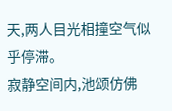天,两人目光相撞空气似乎停滞。
寂静空间内,池颂仿佛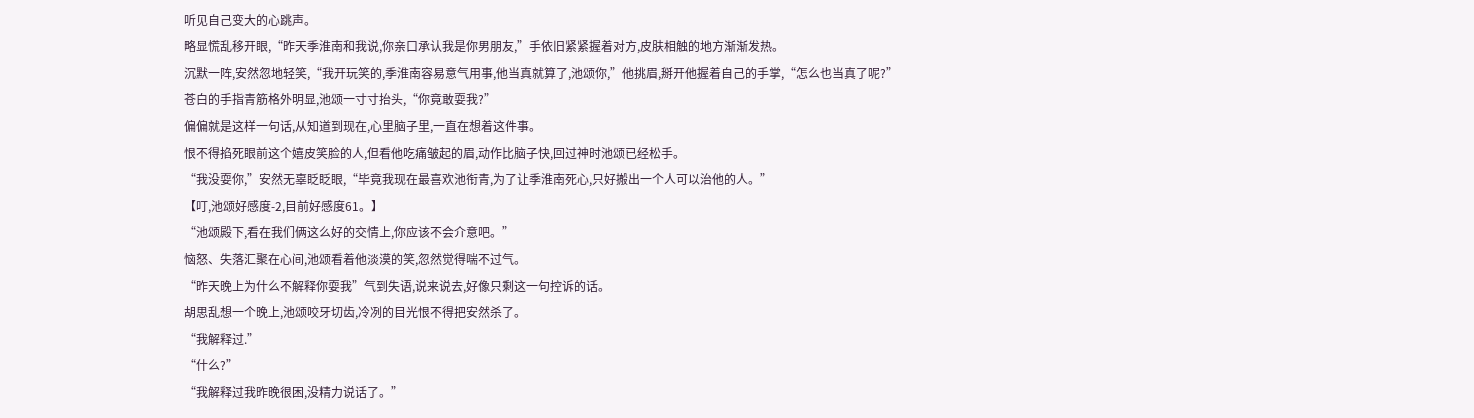听见自己变大的心跳声。
略显慌乱移开眼,“昨天季淮南和我说,你亲口承认我是你男朋友,”手依旧紧紧握着对方,皮肤相触的地方渐渐发热。
沉默一阵,安然忽地轻笑,“我开玩笑的,季淮南容易意气用事,他当真就算了,池颂你,”他挑眉,掰开他握着自己的手掌,“怎么也当真了呢?”
苍白的手指青筋格外明显,池颂一寸寸抬头,“你竟敢耍我?”
偏偏就是这样一句话,从知道到现在,心里脑子里,一直在想着这件事。
恨不得掐死眼前这个嬉皮笑脸的人,但看他吃痛皱起的眉,动作比脑子快,回过神时池颂已经松手。
“我没耍你,”安然无辜眨眨眼,“毕竟我现在最喜欢池衔青,为了让季淮南死心,只好搬出一个人可以治他的人。”
【叮,池颂好感度-2,目前好感度61。】
“池颂殿下,看在我们俩这么好的交情上,你应该不会介意吧。”
恼怒、失落汇聚在心间,池颂看着他淡漠的笑,忽然觉得喘不过气。
“昨天晚上为什么不解释你耍我”气到失语,说来说去,好像只剩这一句控诉的话。
胡思乱想一个晚上,池颂咬牙切齿,冷冽的目光恨不得把安然杀了。
“我解释过.”
“什么?”
“我解释过我昨晚很困,没精力说话了。”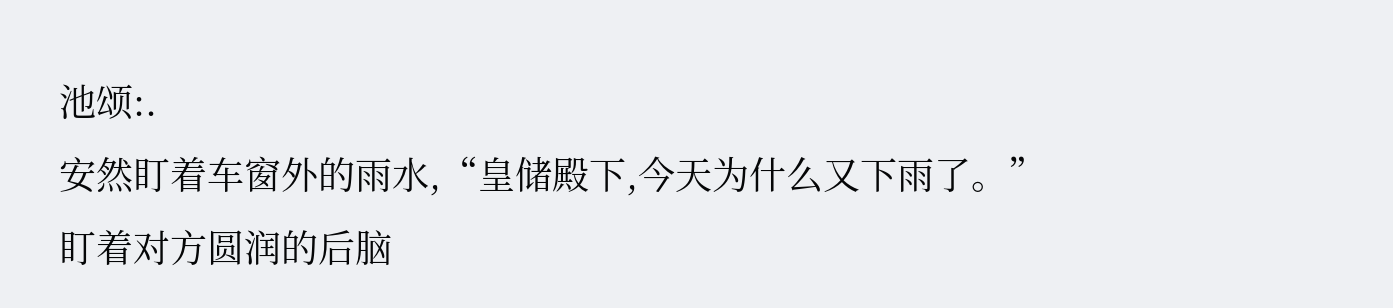池颂:.
安然盯着车窗外的雨水,“皇储殿下,今天为什么又下雨了。”
盯着对方圆润的后脑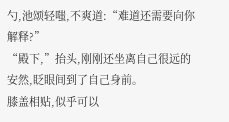勺,池颂轻嗤,不爽道:“难道还需要向你解释?”
“殿下,”抬头,刚刚还坐离自己很远的安然,眨眼间到了自己身前。
膝盖相贴,似乎可以